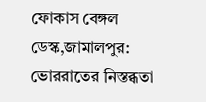ফোকাস বেঙ্গল ডেস্ক,জামালপুর: ভোররাতের নিস্তব্ধতা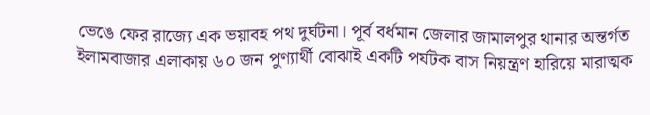ভেঙে ফের রাজ্যে এক ভয়াবহ পথ দুর্ঘটনা। পূর্ব বর্ধমান জেলার জামালপুর থানার অন্তর্গত ইলামবাজার এলাকায় ৬০ জন পুণ্যার্থী বোঝাই একটি পর্যটক বাস নিয়ন্ত্রণ হারিয়ে মারাত্মক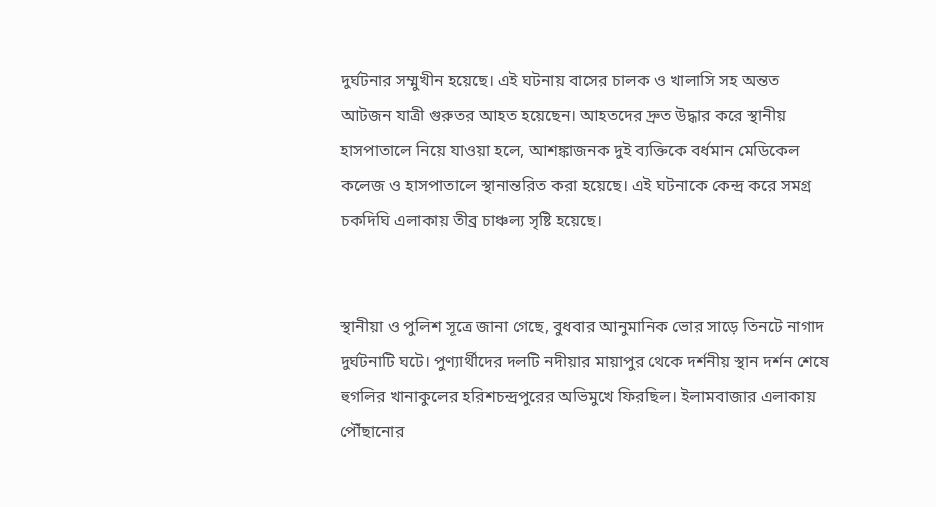দুর্ঘটনার সম্মুখীন হয়েছে। এই ঘটনায় বাসের চালক ও খালাসি সহ অন্তত আটজন যাত্রী গুরুতর আহত হয়েছেন। আহতদের দ্রুত উদ্ধার করে স্থানীয় হাসপাতালে নিয়ে যাওয়া হলে, আশঙ্কাজনক দুই ব্যক্তিকে বর্ধমান মেডিকেল কলেজ ও হাসপাতালে স্থানান্তরিত করা হয়েছে। এই ঘটনাকে কেন্দ্র করে সমগ্র চকদিঘি এলাকায় তীব্র চাঞ্চল্য সৃষ্টি হয়েছে।


স্থানীয়া ও পুলিশ সূত্রে জানা গেছে, বুধবার আনুমানিক ভোর সাড়ে তিনটে নাগাদ দুর্ঘটনাটি ঘটে। পুণ্যার্থীদের দলটি নদীয়ার মায়াপুর থেকে দর্শনীয় স্থান দর্শন শেষে হুগলির খানাকুলের হরিশচন্দ্রপুরের অভিমুখে ফিরছিল। ইলামবাজার এলাকায় পৌঁছানোর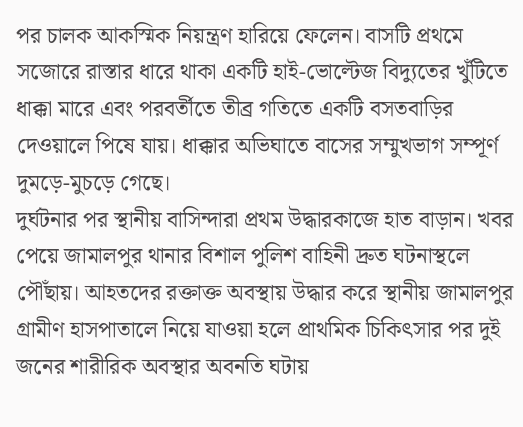পর চালক আকস্মিক নিয়ন্ত্রণ হারিয়ে ফেলেন। বাসটি প্রথমে সজোরে রাস্তার ধারে থাকা একটি হাই-ভোল্টেজ বিদ্যুতের খুঁটিতে ধাক্কা মারে এবং পরবর্তীতে তীব্র গতিতে একটি বসতবাড়ির দেওয়ালে পিষে যায়। ধাক্কার অভিঘাতে বাসের সম্মুখভাগ সম্পূর্ণ দুমড়ে-মুচড়ে গেছে।
দুর্ঘটনার পর স্থানীয় বাসিন্দারা প্রথম উদ্ধারকাজে হাত বাড়ান। খবর পেয়ে জামালপুর থানার বিশাল পুলিশ বাহিনী দ্রুত ঘটনাস্থলে পৌঁছায়। আহতদের রক্তাক্ত অবস্থায় উদ্ধার করে স্থানীয় জামালপুর গ্রামীণ হাসপাতালে নিয়ে যাওয়া হলে প্রাথমিক চিকিৎসার পর দুই জনের শারীরিক অবস্থার অবনতি ঘটায়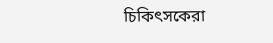চিকিৎসকেরা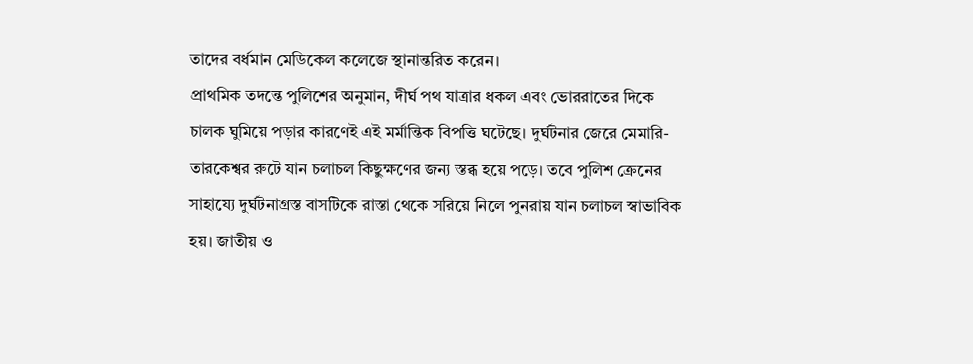তাদের বর্ধমান মেডিকেল কলেজে স্থানান্তরিত করেন।
প্রাথমিক তদন্তে পুলিশের অনুমান, দীর্ঘ পথ যাত্রার ধকল এবং ভোররাতের দিকে চালক ঘুমিয়ে পড়ার কারণেই এই মর্মান্তিক বিপত্তি ঘটেছে। দুর্ঘটনার জেরে মেমারি-তারকেশ্বর রুটে যান চলাচল কিছুক্ষণের জন্য স্তব্ধ হয়ে পড়ে। তবে পুলিশ ক্রেনের সাহায্যে দুর্ঘটনাগ্রস্ত বাসটিকে রাস্তা থেকে সরিয়ে নিলে পুনরায় যান চলাচল স্বাভাবিক হয়। জাতীয় ও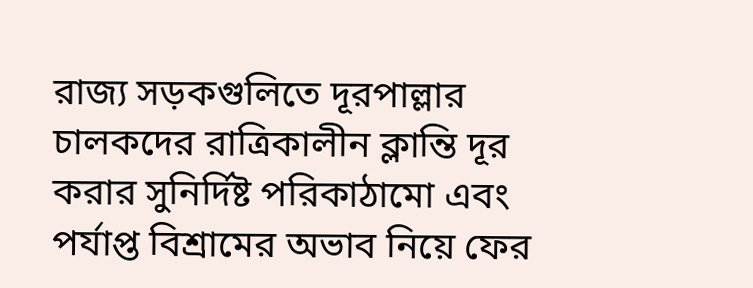রাজ্য সড়কগুলিতে দূরপাল্লার চালকদের রাত্রিকালীন ক্লান্তি দূর করার সুনির্দিষ্ট পরিকাঠামো এবং পর্যাপ্ত বিশ্রামের অভাব নিয়ে ফের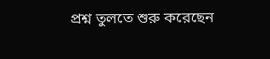প্রশ্ন তুলতে শুরু করেছেন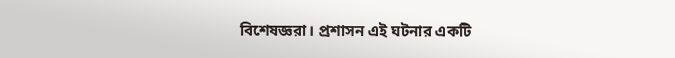বিশেষজ্ঞরা। প্রশাসন এই ঘটনার একটি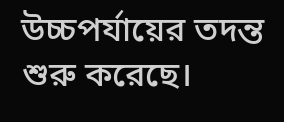উচ্চপর্যায়ের তদন্ত শুরু করেছে।